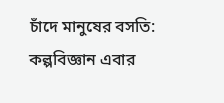চাঁদে মানুষের বসতি: কল্পবিজ্ঞান এবার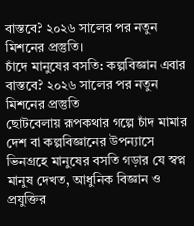বাস্তবে? ২০২৬ সালের পর নতুন মিশনের প্রস্তুতি।
চাঁদে মানুষের বসতি: কল্পবিজ্ঞান এবার বাস্তবে? ২০২৬ সালের পর নতুন মিশনের প্রস্তুতি
ছোটবেলায় রূপকথার গল্পে চাঁদ মামার দেশ বা কল্পবিজ্ঞানের উপন্যাসে ভিনগ্রহে মানুষের বসতি গড়ার যে স্বপ্ন মানুষ দেখত, আধুনিক বিজ্ঞান ও প্রযুক্তির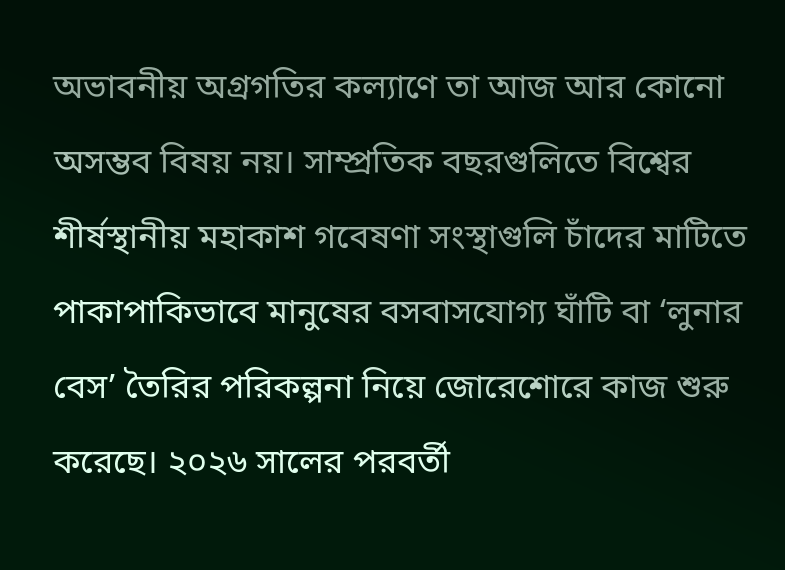অভাবনীয় অগ্রগতির কল্যাণে তা আজ আর কোনো অসম্ভব বিষয় নয়। সাম্প্রতিক বছরগুলিতে বিশ্বের শীর্ষস্থানীয় মহাকাশ গবেষণা সংস্থাগুলি চাঁদের মাটিতে পাকাপাকিভাবে মানুষের বসবাসযোগ্য ঘাঁটি বা ‘লুনার বেস’ তৈরির পরিকল্পনা নিয়ে জোরেশোরে কাজ শুরু করেছে। ২০২৬ সালের পরবর্তী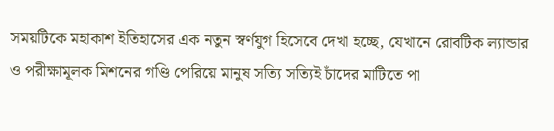সময়টিকে মহাকাশ ইতিহাসের এক নতুন স্বর্ণযুগ হিসেবে দেখা হচ্ছে, যেখানে রোবটিক ল্যান্ডার ও পরীক্ষামূলক মিশনের গণ্ডি পেরিয়ে মানুষ সত্যি সত্যিই চাঁদের মাটিতে পা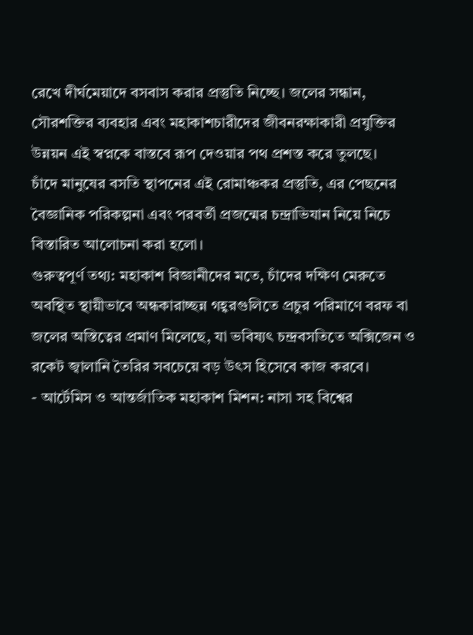রেখে দীর্ঘমেয়াদে বসবাস করার প্রস্তুতি নিচ্ছে। জলের সন্ধান, সৌরশক্তির ব্যবহার এবং মহাকাশচারীদের জীবনরক্ষাকারী প্রযুক্তির উন্নয়ন এই স্বপ্নকে বাস্তবে রূপ দেওয়ার পথ প্রশস্ত করে তুলছে।
চাঁদে মানুষের বসতি স্থাপনের এই রোমাঞ্চকর প্রস্তুতি, এর পেছনের বৈজ্ঞানিক পরিকল্পনা এবং পরবর্তী প্রজন্মের চন্দ্রাভিযান নিয়ে নিচে বিস্তারিত আলোচনা করা হলো।
গুরুত্বপূর্ণ তথ্য: মহাকাশ বিজ্ঞানীদের মতে, চাঁদের দক্ষিণ মেরুতে অবস্থিত স্থায়ীভাবে অন্ধকারাচ্ছন্ন গহ্বরগুলিতে প্রচুর পরিমাণে বরফ বা জলের অস্তিত্বের প্রমাণ মিলেছে, যা ভবিষ্যৎ চন্দ্রবসতিতে অক্সিজেন ও রকেট জ্বালানি তৈরির সবচেয়ে বড় উৎস হিসেবে কাজ করবে।
- আর্টেমিস ও আন্তর্জাতিক মহাকাশ মিশন: নাসা সহ বিশ্বের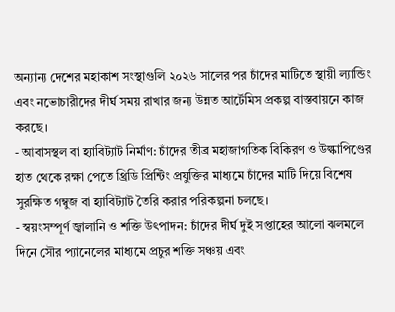অন্যান্য দেশের মহাকাশ সংস্থাগুলি ২০২৬ সালের পর চাঁদের মাটিতে স্থায়ী ল্যান্ডিং এবং নভোচারীদের দীর্ঘ সময় রাখার জন্য উন্নত আর্টেমিস প্রকল্প বাস্তবায়নে কাজ করছে।
- আবাসস্থল বা হ্যাবিট্যাট নির্মাণ: চাঁদের তীব্র মহাজাগতিক বিকিরণ ও উল্কাপিণ্ডের হাত থেকে রক্ষা পেতে থ্রিডি প্রিন্টিং প্রযুক্তির মাধ্যমে চাঁদের মাটি দিয়ে বিশেষ সুরক্ষিত গম্বুজ বা হ্যাবিট্যাট তৈরি করার পরিকল্পনা চলছে।
- স্বয়ংসম্পূর্ণ জ্বালানি ও শক্তি উৎপাদন: চাঁদের দীর্ঘ দুই সপ্তাহের আলো ঝলমলে দিনে সৌর প্যানেলের মাধ্যমে প্রচুর শক্তি সঞ্চয় এবং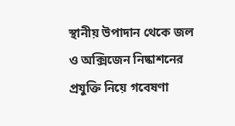স্থানীয় উপাদান থেকে জল ও অক্সিজেন নিষ্কাশনের প্রযুক্তি নিয়ে গবেষণা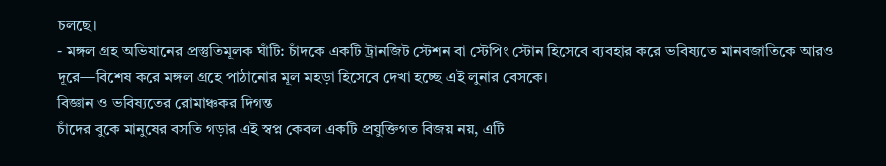চলছে।
- মঙ্গল গ্রহ অভিযানের প্রস্তুতিমূলক ঘাঁটি: চাঁদকে একটি ট্রানজিট স্টেশন বা স্টেপিং স্টোন হিসেবে ব্যবহার করে ভবিষ্যতে মানবজাতিকে আরও দূরে—বিশেষ করে মঙ্গল গ্রহে পাঠানোর মূল মহড়া হিসেবে দেখা হচ্ছে এই লুনার বেসকে।
বিজ্ঞান ও ভবিষ্যতের রোমাঞ্চকর দিগন্ত
চাঁদের বুকে মানুষের বসতি গড়ার এই স্বপ্ন কেবল একটি প্রযুক্তিগত বিজয় নয়, এটি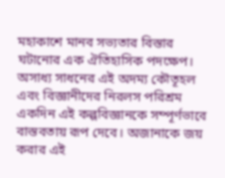মহাকাশে মানব সভ্যতার বিস্তার ঘটানোর এক ঐতিহাসিক পদক্ষেপ। অসাধ্য সাধনের এই অদম্য কৌতূহল এবং বিজ্ঞানীদের নিরলস পরিশ্রম একদিন এই কল্পবিজ্ঞানকে সম্পূর্ণভাবে বাস্তবতায় রূপ দেবে। অজানাকে জয় করার এই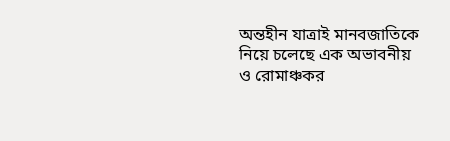অন্তহীন যাত্রাই মানবজাতিকে নিয়ে চলেছে এক অভাবনীয় ও রোমাঞ্চকর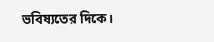ভবিষ্যতের দিকে।